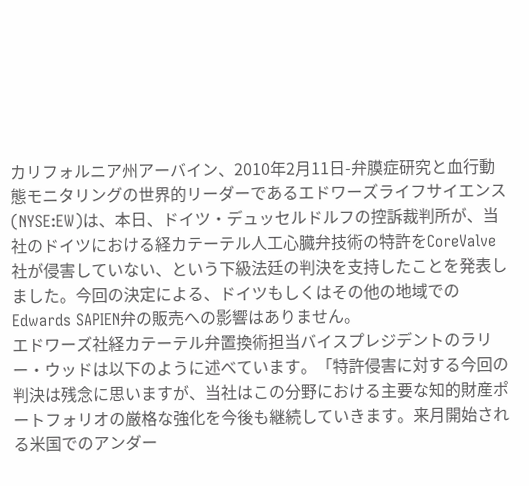カリフォルニア州アーバイン、2010年2月11日-弁膜症研究と血行動態モニタリングの世界的リーダーであるエドワーズライフサイエンス(NYSE:EW)は、本日、ドイツ・デュッセルドルフの控訴裁判所が、当社のドイツにおける経カテーテル人工心臓弁技術の特許をCoreValve社が侵害していない、という下級法廷の判決を支持したことを発表しました。今回の決定による、ドイツもしくはその他の地域でのEdwards SAPIEN弁の販売への影響はありません。
エドワーズ社経カテーテル弁置換術担当バイスプレジデントのラリー・ウッドは以下のように述べています。「特許侵害に対する今回の判決は残念に思いますが、当社はこの分野における主要な知的財産ポートフォリオの厳格な強化を今後も継続していきます。来月開始される米国でのアンダー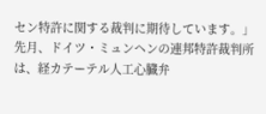セン特許に関する裁判に期待しています。」
先月、ドイツ・ミュンヘンの連邦特許裁判所は、経カテーテル人工心臓弁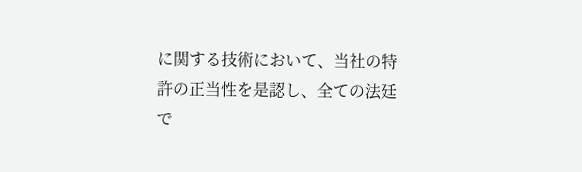に関する技術において、当社の特許の正当性を是認し、全ての法廷で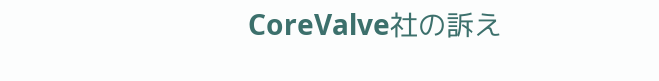CoreValve社の訴え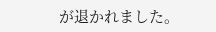が退かれました。